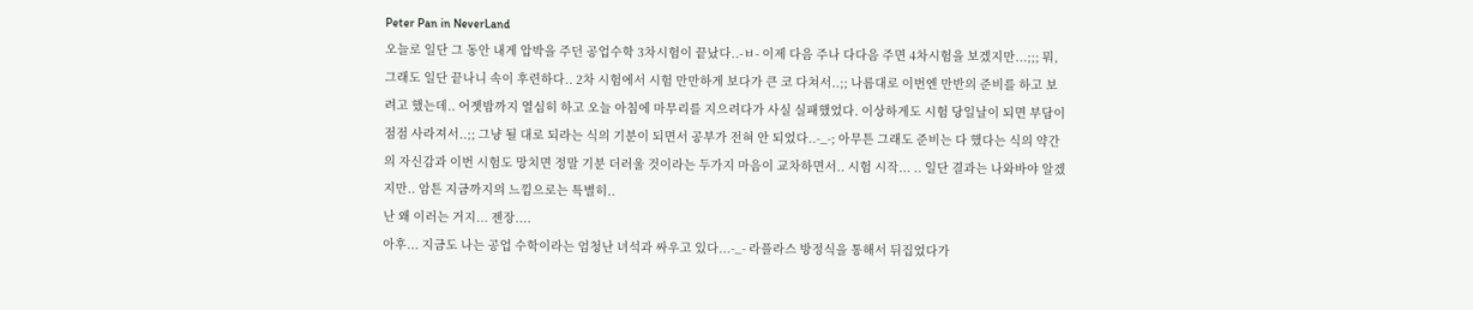Peter Pan in NeverLand
오늘로 일단 그 동안 내게 압박을 주던 공업수학 3차시험이 끝났다..-ㅂ- 이제 다음 주나 다다음 주면 4차시험을 보겠지만...;;; 뭐, 그래도 일단 끝나니 속이 후련하다.. 2차 시험에서 시험 만만하게 보다가 큰 코 다쳐서..;; 나름대로 이번엔 만반의 준비를 하고 보려고 했는데.. 어젯밤까지 열심히 하고 오늘 아침에 마무리를 지으려다가 사실 실패했었다. 이상하게도 시험 당일날이 되면 부담이 점점 사라져서..;; 그냥 될 대로 되라는 식의 기분이 되면서 공부가 전혀 안 되었다..-_-; 아무튼 그래도 준비는 다 했다는 식의 약간의 자신감과 이번 시험도 망치면 정말 기분 더러울 것이라는 두가지 마음이 교차하면서.. 시험 시작... .. 일단 결과는 나와바야 알겠지만.. 암튼 지금까지의 느낌으로는 특별히..
난 왜 이러는 거지... 젠장....
아후... 지금도 나는 공업 수학이라는 엄청난 녀석과 싸우고 있다...-_- 라플라스 방정식을 통해서 뒤집었다가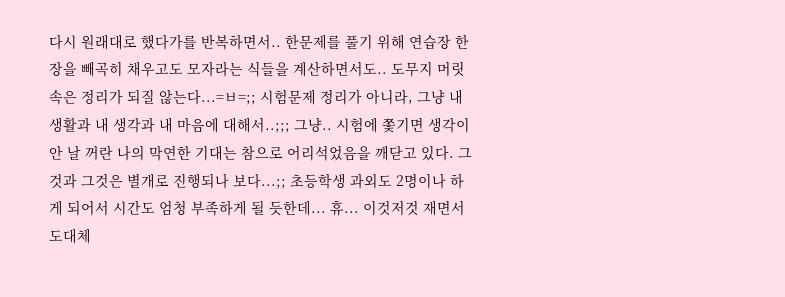다시 원래대로 했다가를 반복하면서.. 한문제를 풀기 위해 연습장 한장을 빼곡히 채우고도 모자라는 식들을 계산하면서도.. 도무지 머릿속은 정리가 되질 않는다...=ㅂ=;; 시험문제 정리가 아니라, 그냥 내 생활과 내 생각과 내 마음에 대해서..;;; 그냥.. 시험에 쫓기면 생각이 안 날 꺼란 나의 막연한 기대는 참으로 어리석었음을 깨닫고 있다. 그것과 그것은 별개로 진행되나 보다...;; 초등학생 과외도 2명이나 하게 되어서 시간도 엄청 부족하게 될 듯한데... 휴... 이것저것 재면서 도대체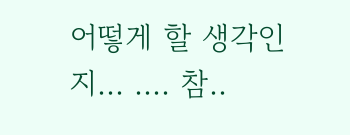어떻게 할 생각인 지... .... 참..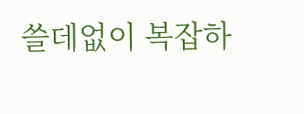쓸데없이 복잡하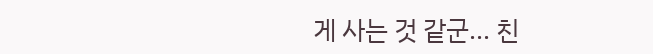게 사는 것 같군... 친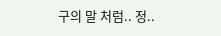구의 말 처럼.. 정..